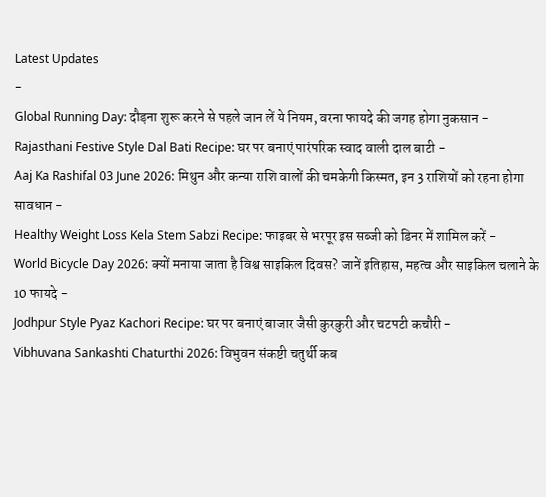Latest Updates
-
Global Running Day: दौड़ना शुरू करने से पहले जान लें ये नियम, वरना फायदे की जगह होगा नुकसान -
Rajasthani Festive Style Dal Bati Recipe: घर पर बनाएं पारंपरिक स्वाद वाली दाल बाटी -
Aaj Ka Rashifal 03 June 2026: मिथुन और कन्या राशि वालों की चमकेगी किस्मत, इन 3 राशियों को रहना होगा सावधान -
Healthy Weight Loss Kela Stem Sabzi Recipe: फाइबर से भरपूर इस सब्जी को डिनर में शामिल करें -
World Bicycle Day 2026: क्यों मनाया जाता है विश्व साइकिल दिवस? जानें इतिहास, महत्व और साइकिल चलाने के 10 फायदे -
Jodhpur Style Pyaz Kachori Recipe: घर पर बनाएं बाजार जैसी कुरकुरी और चटपटी कचौरी -
Vibhuvana Sankashti Chaturthi 2026: विभुवन संकष्टी चतुर्थी कब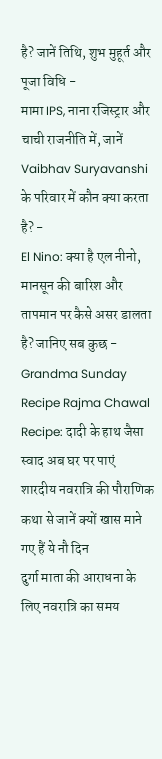है? जानें तिथि, शुभ मुहूर्त और पूजा विधि -
मामा IPS, नाना रजिस्ट्रार और चाची राजनीति में, जानें Vaibhav Suryavanshi के परिवार में कौन क्या करता है? -
El Nino: क्या है एल नीनो, मानसून की बारिश और तापमान पर कैसे असर डालता है? जानिए सब कुछ -
Grandma Sunday Recipe Rajma Chawal Recipe: दादी के हाथ जैसा स्वाद अब घर पर पाएं
शारदीय नवरात्रि की पौराणिक कथा से जानें क्यों खास माने गए हैं ये नौ दिन
दुर्गा माता की आराधना के लिए नवरात्रि का समय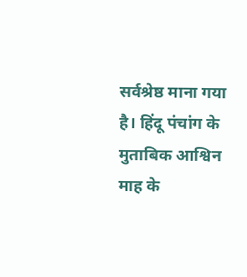सर्वश्रेष्ठ माना गया है। हिंदू पंचांग के मुताबिक आश्विन माह के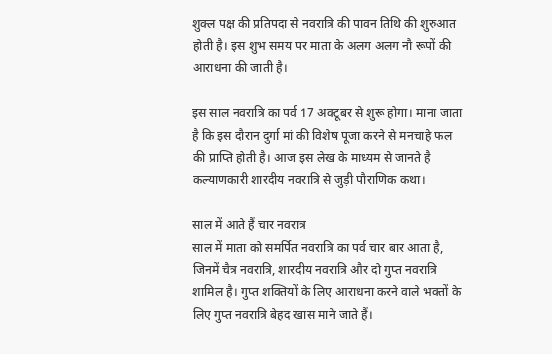शुक्ल पक्ष की प्रतिपदा से नवरात्रि की पावन तिथि की शुरुआत होती है। इस शुभ समय पर माता के अलग अलग नौ रूपों की आराधना की जाती है।

इस साल नवरात्रि का पर्व 17 अक्टूबर से शुरू होगा। माना जाता है कि इस दौरान दुर्गा मां की विशेष पूजा करने से मनचाहे फल की प्राप्ति होती है। आज इस लेख के माध्यम से जानते है कल्याणकारी शारदीय नवरात्रि से जुड़ी पौराणिक कथा।

साल में आते हैं चार नवरात्र
साल में माता को समर्पित नवरात्रि का पर्व चार बार आता है, जिनमें चैत्र नवरात्रि, शारदीय नवरात्रि और दो गुप्त नवरात्रि शामिल है। गुप्त शक्तियों के लिए आराधना करने वाले भक्तों के लिए गुप्त नवरात्रि बेहद खास माने जाते हैं।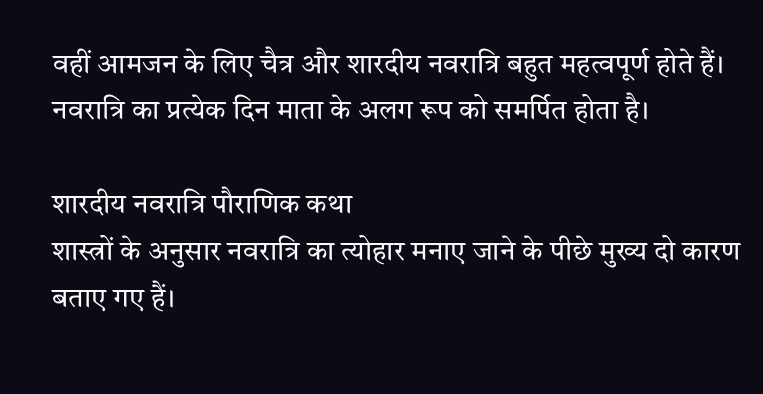वहीं आमजन के लिए चैत्र और शारदीय नवरात्रि बहुत महत्वपूर्ण होते हैं। नवरात्रि का प्रत्येक दिन माता के अलग रूप को समर्पित होता है।

शारदीय नवरात्रि पौराणिक कथा
शास्त्रों के अनुसार नवरात्रि का त्योहार मनाए जाने के पीछे मुख्य दो कारण बताए गए हैं।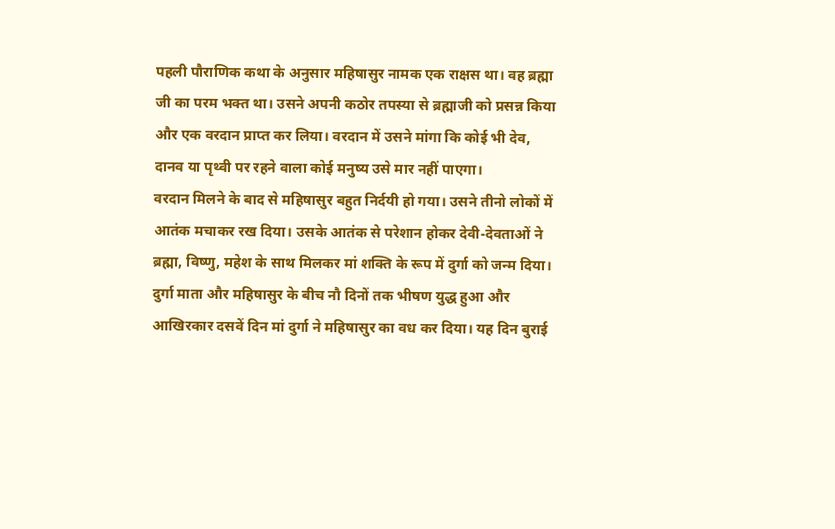पहली पौराणिक कथा के अनुसार महिषासुर नामक एक राक्षस था। वह ब्रह्मा जी का परम भक्त था। उसने अपनी कठोर तपस्या से ब्रह्माजी को प्रसन्न किया और एक वरदान प्राप्त कर लिया। वरदान में उसने मांगा कि कोई भी देव, दानव या पृथ्वी पर रहने वाला कोई मनुष्य उसे मार नहीं पाएगा।
वरदान मिलने के बाद से महिषासुर बहुत निर्दयी हो गया। उसने तीनो लोकों में आतंक मचाकर रख दिया। उसके आतंक से परेशान होकर देवी-देवताओं ने ब्रह्मा, विष्णु, महेश के साथ मिलकर मां शक्ति के रूप में दुर्गा को जन्म दिया। दुर्गा माता और महिषासुर के बीच नौ दिनों तक भीषण युद्ध हुआ और आखिरकार दसवें दिन मां दुर्गा ने महिषासुर का वध कर दिया। यह दिन बुराई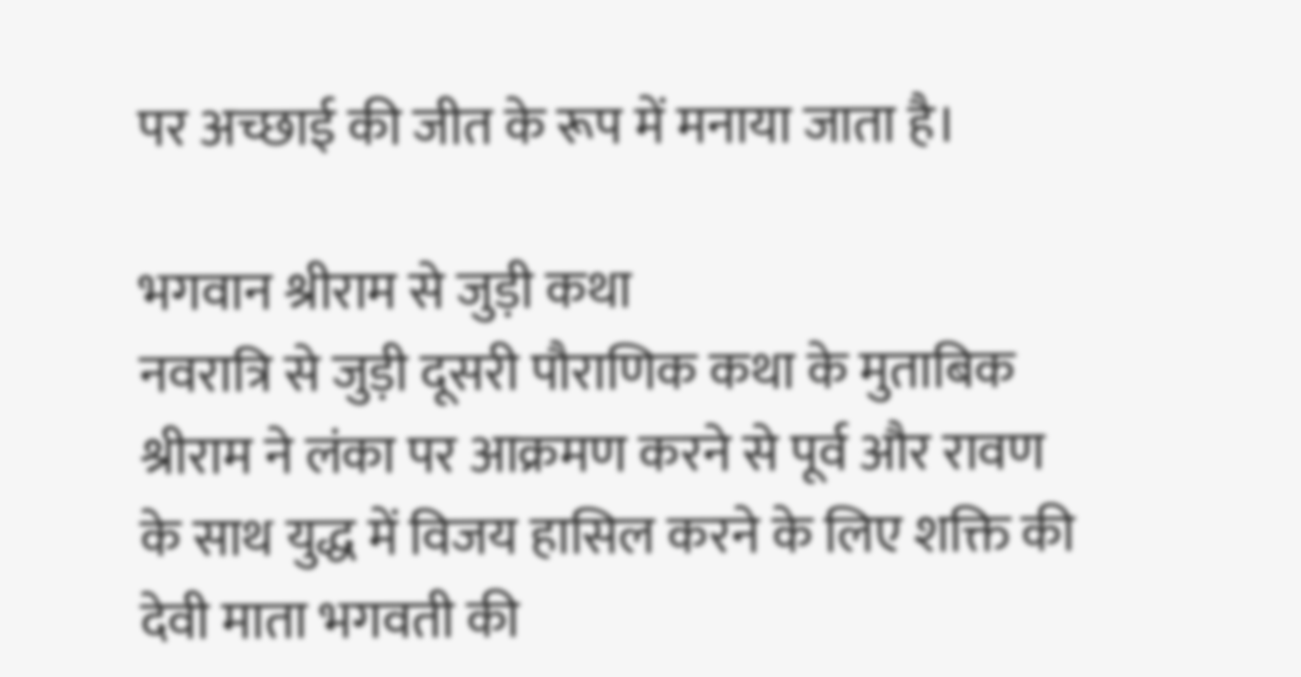पर अच्छाई की जीत के रूप में मनाया जाता है।

भगवान श्रीराम से जुड़ी कथा
नवरात्रि से जुड़ी दूसरी पौराणिक कथा के मुताबिक श्रीराम ने लंका पर आक्रमण करने से पूर्व और रावण के साथ युद्ध में विजय हासिल करने के लिए शक्ति की देवी माता भगवती की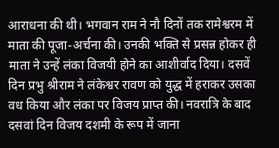आराधना की थी। भगवान राम ने नौ दिनों तक रामेश्वरम में माता की पूजा-अर्चना की। उनकी भक्ति से प्रसन्न होकर ही माता ने उन्हें लंका विजयी होने का आशीर्वाद दिया। दसवें दिन प्रभु श्रीराम ने लंकेश्वर रावण को युद्ध में हराकर उसका वध किया और लंका पर विजय प्राप्त की। नवरात्रि के बाद दसवां दिन विजय दशमी के रूप में जाना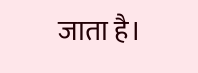जाता है।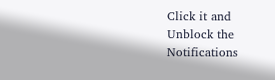Click it and Unblock the Notifications